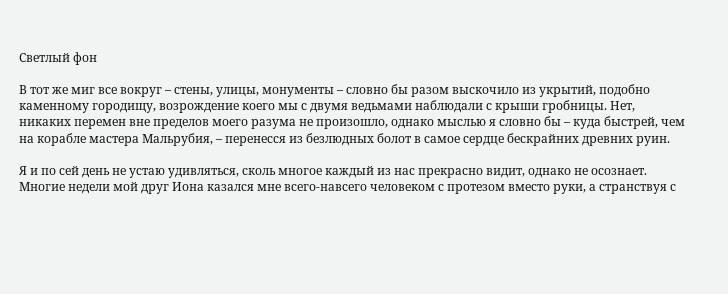Светлый фон

В тот же миг все вокруг – стены, улицы, монументы – словно бы разом выскочило из укрытий, подобно каменному городищу, возрождение коего мы с двумя ведьмами наблюдали с крыши гробницы. Нет, никаких перемен вне пределов моего разума не произошло, однако мыслью я словно бы – куда быстрей, чем на корабле мастера Мальрубия, – перенесся из безлюдных болот в самое сердце бескрайних древних руин.

Я и по сей день не устаю удивляться, сколь многое каждый из нас прекрасно видит, однако не осознает. Многие недели мой друг Иона казался мне всего-навсего человеком с протезом вместо руки, а странствуя с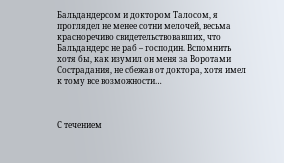Бальдандерсом и доктором Талосом, я проглядел не менее сотни мелочей, весьма красноречиво свидетельствовавших, что Бальдандерс не раб – господин. Вспомнить хотя бы, как изумил он меня за Воротами Сострадания, не сбежав от доктора, хотя имел к тому все возможности…



С течением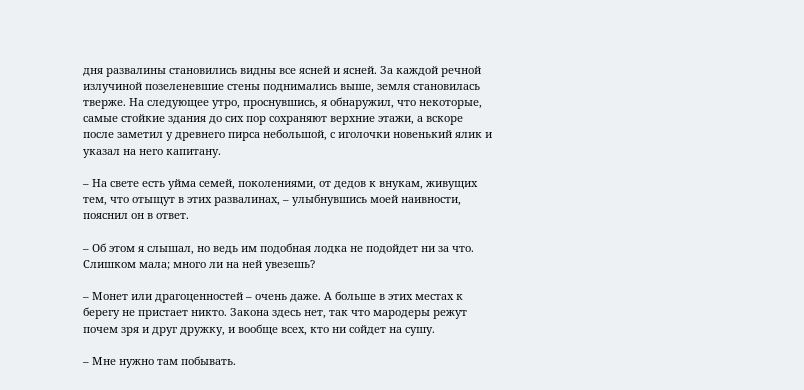дня развалины становились видны все ясней и ясней. За каждой речной излучиной позеленевшие стены поднимались выше, земля становилась тверже. На следующее утро, проснувшись, я обнаружил, что некоторые, самые стойкие здания до сих пор сохраняют верхние этажи, а вскоре после заметил у древнего пирса небольшой, с иголочки новенький ялик и указал на него капитану.

– На свете есть уйма семей, поколениями, от дедов к внукам, живущих тем, что отыщут в этих развалинах, – улыбнувшись моей наивности, пояснил он в ответ.

– Об этом я слышал, но ведь им подобная лодка не подойдет ни за что. Слишком мала; много ли на ней увезешь?

– Монет или драгоценностей – очень даже. А больше в этих местах к берегу не пристает никто. Закона здесь нет, так что мародеры режут почем зря и друг дружку, и вообще всех, кто ни сойдет на сушу.

– Мне нужно там побывать.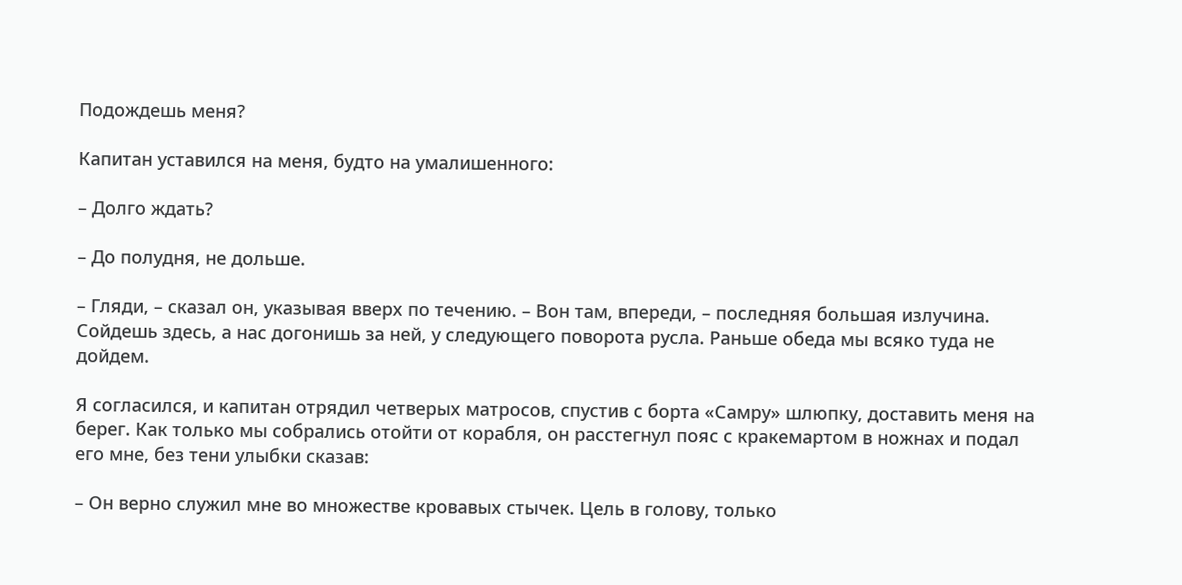Подождешь меня?

Капитан уставился на меня, будто на умалишенного:

– Долго ждать?

– До полудня, не дольше.

– Гляди, – сказал он, указывая вверх по течению. – Вон там, впереди, – последняя большая излучина. Сойдешь здесь, а нас догонишь за ней, у следующего поворота русла. Раньше обеда мы всяко туда не дойдем.

Я согласился, и капитан отрядил четверых матросов, спустив с борта «Самру» шлюпку, доставить меня на берег. Как только мы собрались отойти от корабля, он расстегнул пояс с кракемартом в ножнах и подал его мне, без тени улыбки сказав:

– Он верно служил мне во множестве кровавых стычек. Цель в голову, только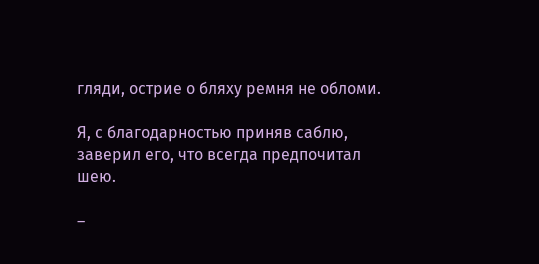гляди, острие о бляху ремня не обломи.

Я, с благодарностью приняв саблю, заверил его, что всегда предпочитал шею.

–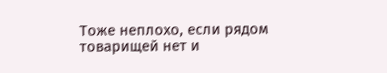Тоже неплохо, если рядом товарищей нет и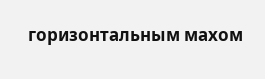горизонтальным махом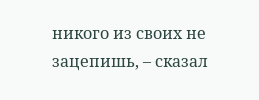никого из своих не зацепишь, – сказал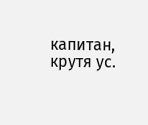капитан, крутя ус.